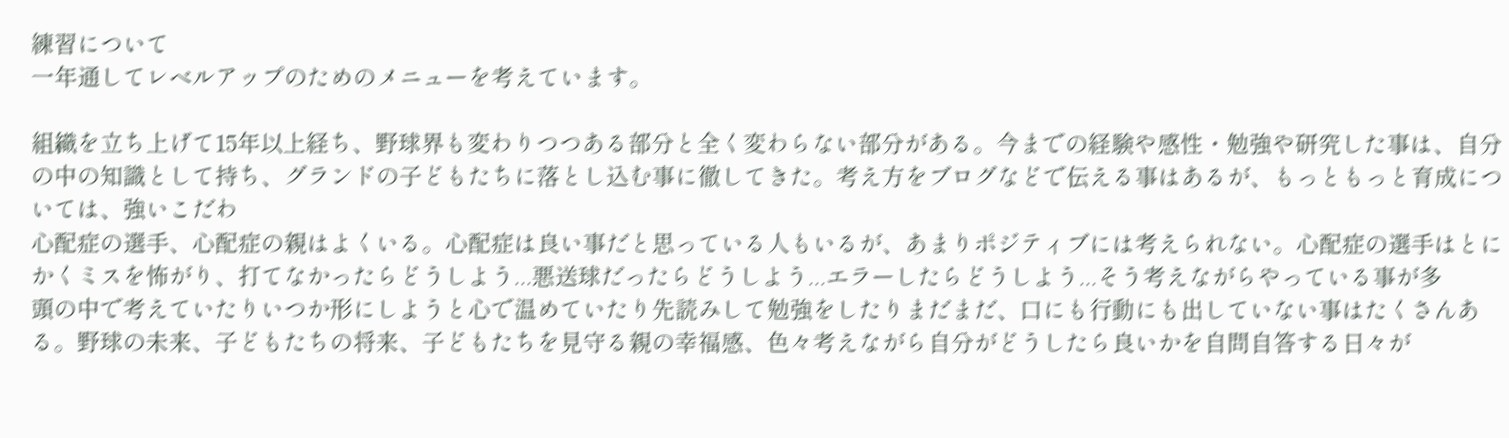練習について
一年通してレベルアップのためのメニューを考えています。

組織を立ち上げて15年以上経ち、野球界も変わりつつある部分と全く変わらない部分がある。今までの経験や感性・勉強や研究した事は、自分の中の知識として持ち、グランドの子どもたちに落とし込む事に徹してきた。考え方をブログなどで伝える事はあるが、もっともっと育成については、強いこだわ
心配症の選手、心配症の親はよくいる。心配症は良い事だと思っている人もいるが、あまりポジティブには考えられない。心配症の選手はとにかくミスを怖がり、打てなかったらどうしよう...悪送球だったらどうしよう...エラーしたらどうしよう...そう考えながらやっている事が多
頭の中で考えていたりいつか形にしようと心で温めていたり先読みして勉強をしたりまだまだ、口にも行動にも出していない事はたくさんある。野球の未来、子どもたちの将来、子どもたちを見守る親の幸福感、色々考えながら自分がどうしたら良いかを自問自答する日々が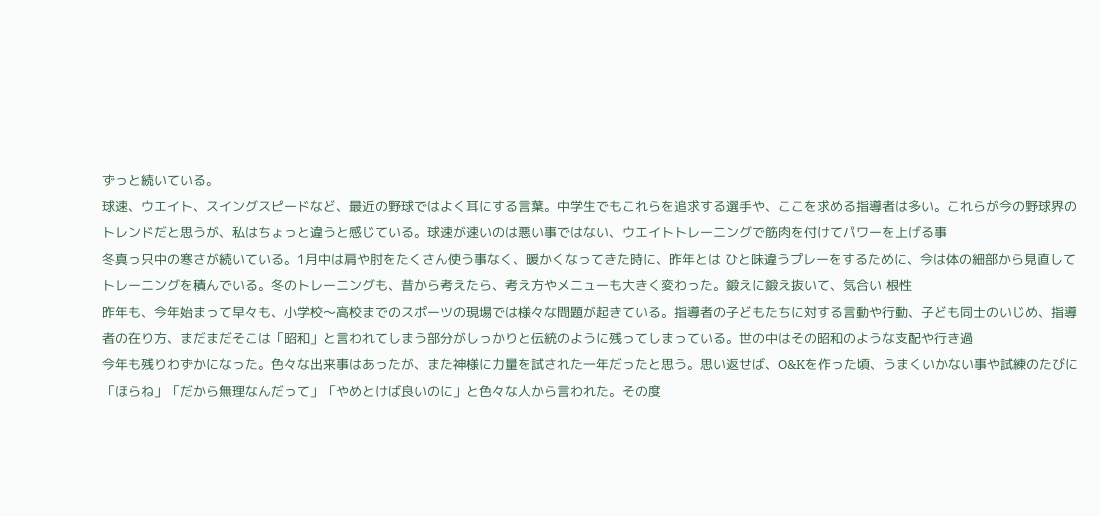ずっと続いている。
球速、ウエイト、スイングスピードなど、最近の野球ではよく耳にする言葉。中学生でもこれらを追求する選手や、ここを求める指導者は多い。これらが今の野球界のトレンドだと思うが、私はちょっと違うと感じている。球速が速いのは悪い事ではない、ウエイトトレーニングで筋肉を付けてパワーを上げる事
冬真っ只中の寒さが続いている。1月中は肩や肘をたくさん使う事なく、暖かくなってきた時に、昨年とは ひと味違うプレーをするために、今は体の細部から見直してトレーニングを積んでいる。冬のトレーニングも、昔から考えたら、考え方やメニューも大きく変わった。鍛えに鍛え抜いて、気合い 根性
昨年も、今年始まって早々も、小学校〜高校までのスポーツの現場では様々な問題が起きている。指導者の子どもたちに対する言動や行動、子ども同士のいじめ、指導者の在り方、まだまだそこは「昭和」と言われてしまう部分がしっかりと伝統のように残ってしまっている。世の中はその昭和のような支配や行き過
今年も残りわずかになった。色々な出来事はあったが、また神様に力量を試された一年だったと思う。思い返せば、O&Kを作った頃、うまくいかない事や試練のたびに「ほらね」「だから無理なんだって」「やめとけば良いのに」と色々な人から言われた。その度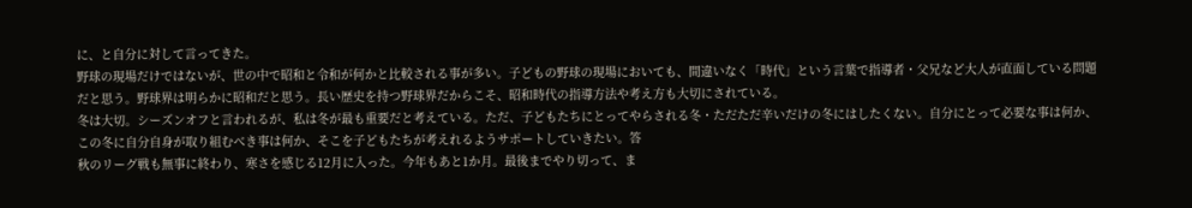に、と自分に対して言ってきた。
野球の現場だけではないが、世の中で昭和と令和が何かと比較される事が多い。子どもの野球の現場においても、間違いなく「時代」という言葉で指導者・父兄など大人が直面している問題だと思う。野球界は明らかに昭和だと思う。長い歴史を持つ野球界だからこそ、昭和時代の指導方法や考え方も大切にされている。
冬は大切。シーズンオフと言われるが、私は冬が最も重要だと考えている。ただ、子どもたちにとってやらされる冬・ただただ辛いだけの冬にはしたくない。自分にとって必要な事は何か、この冬に自分自身が取り組むべき事は何か、そこを子どもたちが考えれるようサポートしていきたい。答
秋のリーグ戦も無事に終わり、寒さを感じる12月に入った。今年もあと1か月。最後までやり切って、ま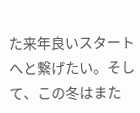た来年良いスタートへと繋げたい。そして、この冬はまた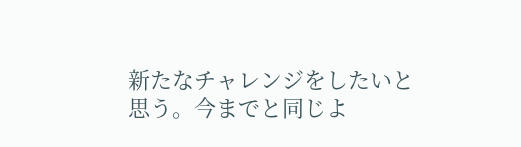新たなチャレンジをしたいと思う。今までと同じよ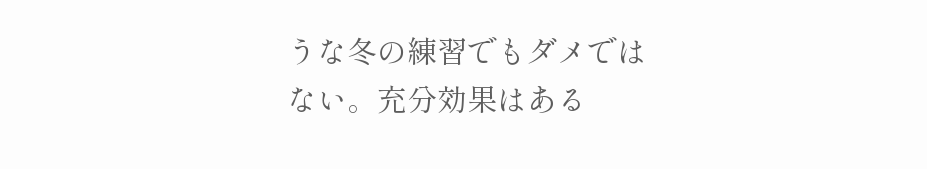うな冬の練習でもダメではない。充分効果はある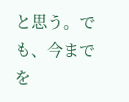と思う。でも、今までを